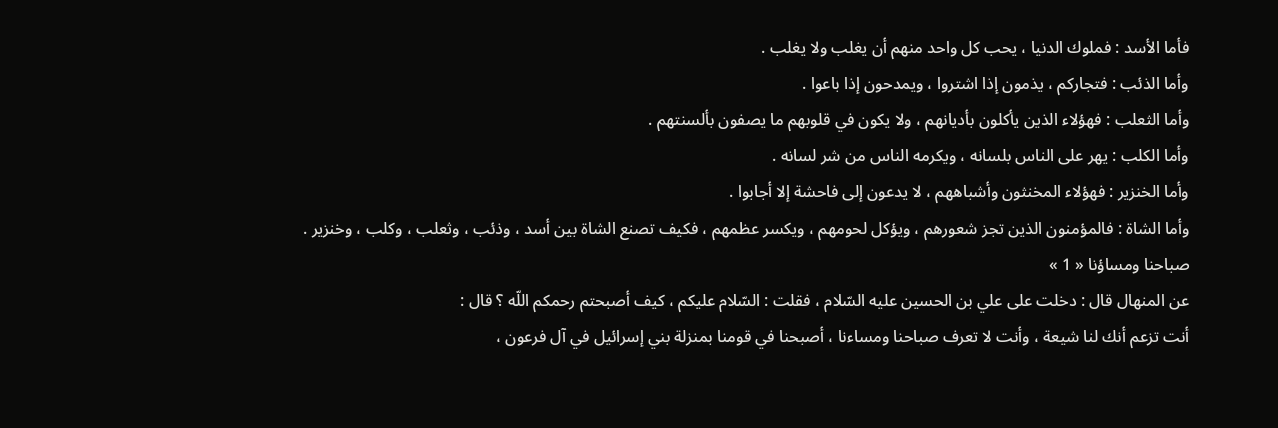فأما الأسد : فملوك الدنيا ، يحب كل واحد منهم أن يغلب ولا يغلب .
وأما الذئب : فتجاركم ، يذمون إذا اشتروا ، ويمدحون إذا باعوا .
وأما الثعلب : فهؤلاء الذين يأكلون بأديانهم ، ولا يكون في قلوبهم ما يصفون بألسنتهم .
وأما الكلب : يهر على الناس بلسانه ، ويكرمه الناس من شر لسانه .
وأما الخنزير : فهؤلاء المخنثون وأشباههم ، لا يدعون إلى فاحشة إلا أجابوا .
وأما الشاة : فالمؤمنون الذين تجز شعورهم ، ويؤكل لحومهم ، ويكسر عظمهم ، فكيف تصنع الشاة بين أسد ، وذئب ، وثعلب ، وكلب ، وخنزير .
صباحنا ومساؤنا « 1 »
عن المنهال قال : دخلت على علي بن الحسين عليه السّلام ، فقلت : السّلام عليكم ، كيف أصبحتم رحمكم اللّه ؟ قال :
أنت تزعم أنك لنا شيعة ، وأنت لا تعرف صباحنا ومساءنا ، أصبحنا في قومنا بمنزلة بني إسرائيل في آل فرعون ،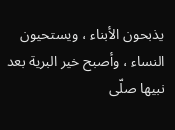يذبحون الأبناء ، ويستحيون النساء ، وأصبح خير البرية بعد نبيها صلّى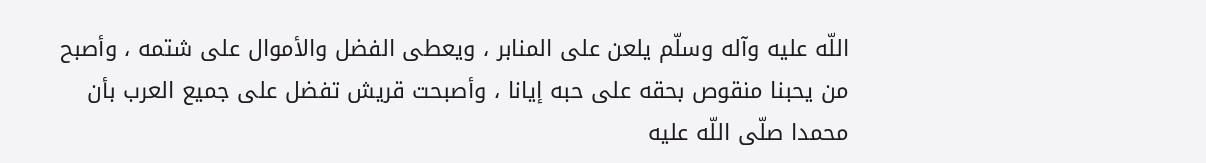اللّه عليه وآله وسلّم يلعن على المنابر ، ويعطى الفضل والأموال على شتمه ، وأصبح من يحبنا منقوص بحقه على حبه إيانا ، وأصبحت قريش تفضل على جميع العرب بأن محمدا صلّى اللّه عليه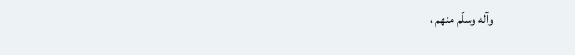وآله وسلّم منهم ،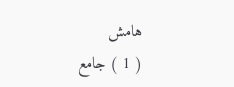هامش
( 1 ) جامع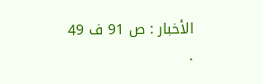الأخبار : ص 91 ف 49 .